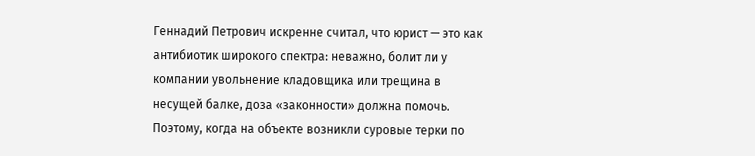Геннадий Петрович искренне считал, что юрист — это как антибиотик широкого спектра: неважно, болит ли у компании увольнение кладовщика или трещина в несущей балке, доза «законности» должна помочь. Поэтому, когда на объекте возникли суровые терки по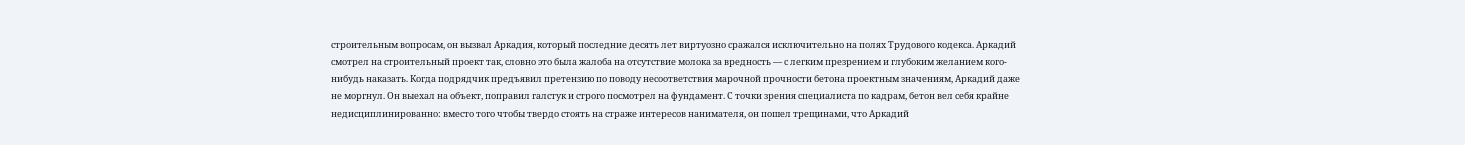строительным вопросам, он вызвал Аркадия, который последние десять лет виртуозно сражался исключительно на полях Трудового кодекса. Аркадий смотрел на строительный проект так, словно это была жалоба на отсутствие молока за вредность — с легким презрением и глубоким желанием кого-нибудь наказать. Когда подрядчик предъявил претензию по поводу несоответствия марочной прочности бетона проектным значениям, Аркадий даже не моргнул. Он выехал на объект, поправил галстук и строго посмотрел на фундамент. С точки зрения специалиста по кадрам, бетон вел себя крайне недисциплинированно: вместо того чтобы твердо стоять на страже интересов нанимателя, он пошел трещинами, что Аркадий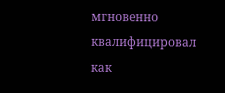мгновенно квалифицировал как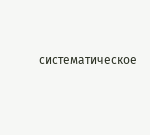систематическое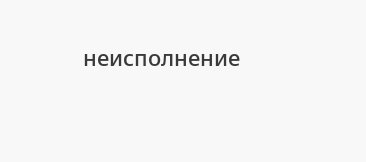неисполнение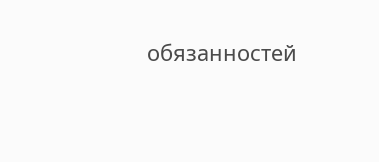обязанностей